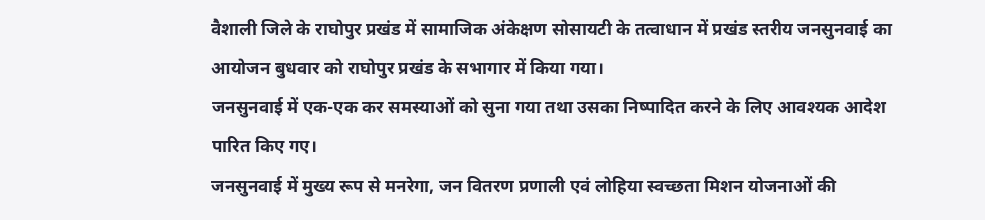वैशाली जिले के राघोपुर प्रखंड में सामाजिक अंकेक्षण सोसायटी के तत्वाधान में प्रखंड स्तरीय जनसुनवाई का आयोजन बुधवार को राघोपुर प्रखंड के सभागार में किया गया।
जनसुनवाई में एक-एक कर समस्याओं को सुना गया तथा उसका निष्पादित करने के लिए आवश्यक आदेश पारित किए गए।
जनसुनवाई में मुख्य रूप से मनरेगा, जन वितरण प्रणाली एवं लोहिया स्वच्छता मिशन योजनाओं की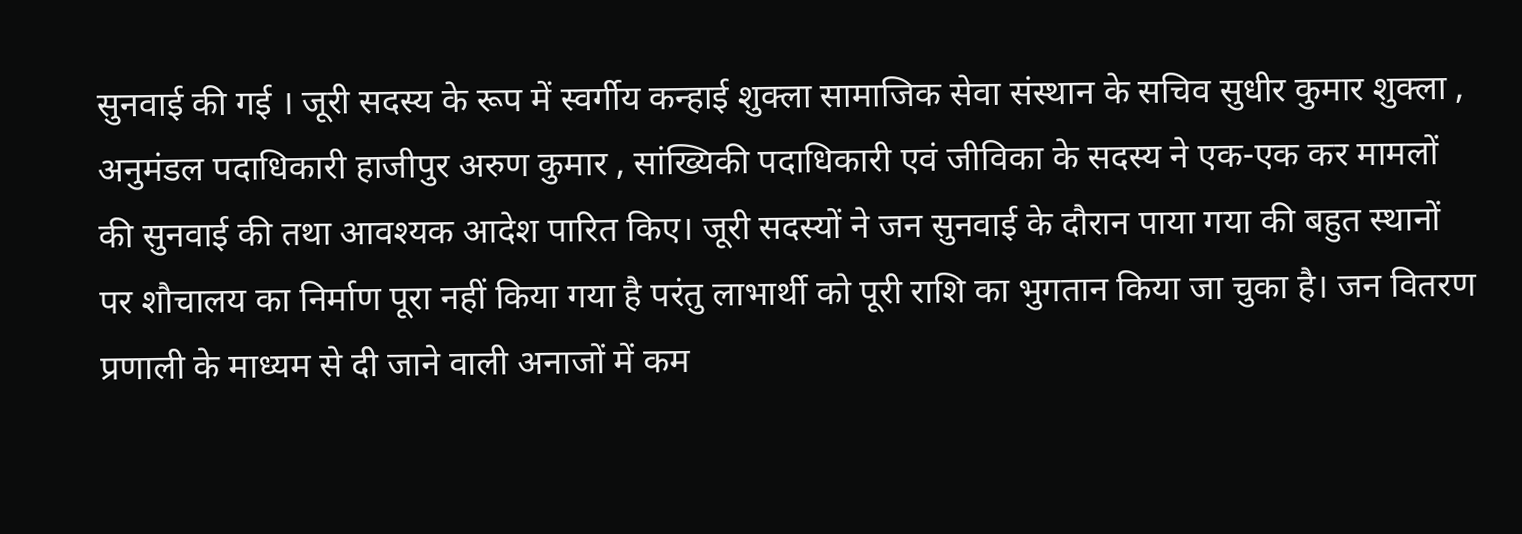सुनवाई की गई । जूरी सदस्य के रूप में स्वर्गीय कन्हाई शुक्ला सामाजिक सेवा संस्थान के सचिव सुधीर कुमार शुक्ला , अनुमंडल पदाधिकारी हाजीपुर अरुण कुमार , सांख्यिकी पदाधिकारी एवं जीविका के सदस्य ने एक-एक कर मामलों की सुनवाई की तथा आवश्यक आदेश पारित किए। जूरी सदस्यों ने जन सुनवाई के दौरान पाया गया की बहुत स्थानों पर शौचालय का निर्माण पूरा नहीं किया गया है परंतु लाभार्थी को पूरी राशि का भुगतान किया जा चुका है। जन वितरण प्रणाली के माध्यम से दी जाने वाली अनाजों में कम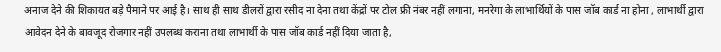अनाज देने की शिकायत बड़े पैमाने पर आई है। साथ ही साथ डीलरों द्वारा रसीद ना देना तथा केंद्रों पर टोल फ्री नंबर नहीं लगाना, मनरेगा के लाभार्थियों के पास जॉब कार्ड ना होना , लाभार्थी द्वारा आवेदन देने के बावजूद रोजगार नहीं उपलब्ध कराना तथा लाभार्थी के पास जॉब कार्ड नहीं दिया जाता है,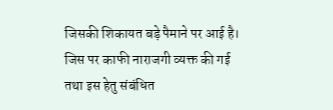जिसकी शिकायत बड़े पैमाने पर आई है। जिस पर काफी नाराजगी व्यक्त की गई तथा इस हेतु संबंधित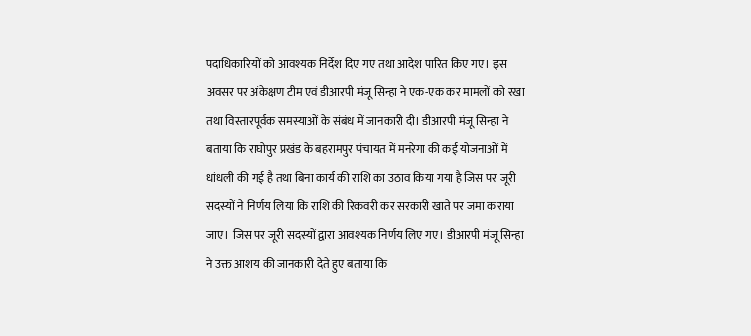पदाधिकारियों को आवश्यक निर्देश दिए गए तथा आदेश पारित किए गए। इस अवसर पर अंकेक्षण टीम एवं डीआरपी मंजू सिन्हा ने एक-एक कर मामलों को रखा तथा विस्तारपूर्वक समस्याओं के संबंध में जानकारी दी। डीआरपी मंजू सिन्हा ने बताया कि राघोपुर प्रखंड के बहरामपुर पंचायत में मनरेगा की कई योजनाओं में धांधली की गई है तथा बिना कार्य की राशि का उठाव किया गया है जिस पर जूरी सदस्यों ने निर्णय लिया कि राशि की रिकवरी कर सरकारी खाते पर जमा कराया जाए। जिस पर जूरी सदस्यों द्वारा आवश्यक निर्णय लिए गए। डीआरपी मंजू सिन्हा ने उक्त आशय की जानकारी देते हुए बताया कि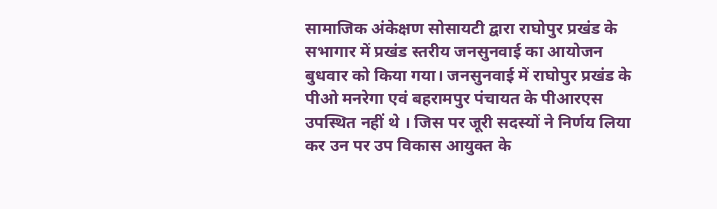सामाजिक अंकेक्षण सोसायटी द्वारा राघोपुर प्रखंड के सभागार में प्रखंड स्तरीय जनसुनवाई का आयोजन बुधवार को किया गया। जनसुनवाई में राघोपुर प्रखंड के पीओ मनरेगा एवं बहरामपुर पंचायत के पीआरएस उपस्थित नहीं थे । जिस पर जूरी सदस्यों ने निर्णय लिया कर उन पर उप विकास आयुक्त के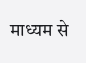माध्यम से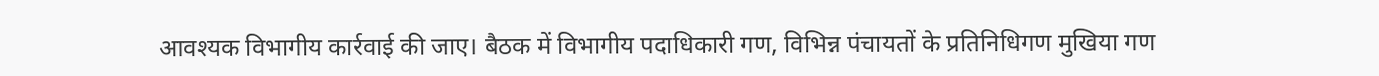आवश्यक विभागीय कार्रवाई की जाए। बैठक में विभागीय पदाधिकारी गण, विभिन्न पंचायतों के प्रतिनिधिगण मुखिया गण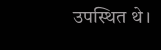उपस्थित थे।